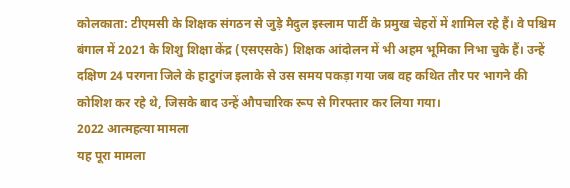कोलकाता: टीएमसी के शिक्षक संगठन से जुड़े मैदुल इस्लाम पार्टी के प्रमुख चेहरों में शामिल रहे हैं। वे पश्चिम बंगाल में 2021 के शिशु शिक्षा केंद्र (एसएसके) शिक्षक आंदोलन में भी अहम भूमिका निभा चुके हैं। उन्हें दक्षिण 24 परगना जिले के हाटुगंज इलाके से उस समय पकड़ा गया जब वह कथित तौर पर भागने की कोशिश कर रहे थे, जिसके बाद उन्हें औपचारिक रूप से गिरफ्तार कर लिया गया।
2022 आत्महत्या मामला
यह पूरा मामला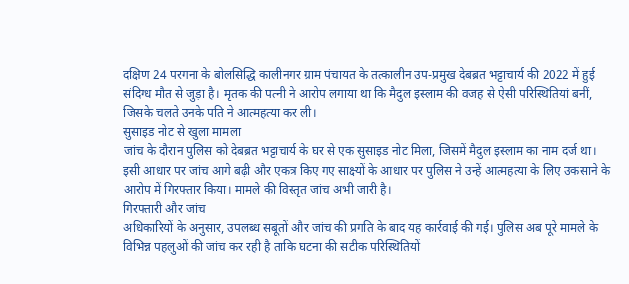दक्षिण 24 परगना के बोलसिद्धि कालीनगर ग्राम पंचायत के तत्कालीन उप-प्रमुख देबब्रत भट्टाचार्य की 2022 में हुई संदिग्ध मौत से जुड़ा है। मृतक की पत्नी ने आरोप लगाया था कि मैदुल इस्लाम की वजह से ऐसी परिस्थितियां बनीं, जिसके चलते उनके पति ने आत्महत्या कर ली।
सुसाइड नोट से खुला मामला
जांच के दौरान पुलिस को देबब्रत भट्टाचार्य के घर से एक सुसाइड नोट मिला, जिसमें मैदुल इस्लाम का नाम दर्ज था। इसी आधार पर जांच आगे बढ़ी और एकत्र किए गए साक्ष्यों के आधार पर पुलिस ने उन्हें आत्महत्या के लिए उकसाने के आरोप में गिरफ्तार किया। मामले की विस्तृत जांच अभी जारी है।
गिरफ्तारी और जांच
अधिकारियों के अनुसार, उपलब्ध सबूतों और जांच की प्रगति के बाद यह कार्रवाई की गई। पुलिस अब पूरे मामले के विभिन्न पहलुओं की जांच कर रही है ताकि घटना की सटीक परिस्थितियों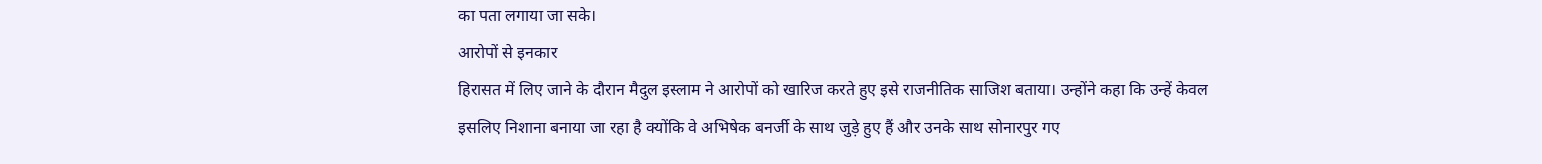का पता लगाया जा सके।
आरोपों से इनकार
हिरासत में लिए जाने के दौरान मैदुल इस्लाम ने आरोपों को खारिज करते हुए इसे राजनीतिक साजिश बताया। उन्होंने कहा कि उन्हें केवल इसलिए निशाना बनाया जा रहा है क्योंकि वे अभिषेक बनर्जी के साथ जुड़े हुए हैं और उनके साथ सोनारपुर गए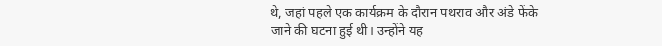थे, जहां पहले एक कार्यक्रम के दौरान पथराव और अंडे फेंके जाने की घटना हुई थी। उन्होंने यह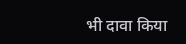भी दावा किया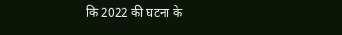कि 2022 की घटना के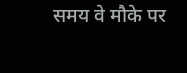समय वे मौके पर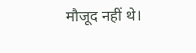मौजूद नहीं थे।